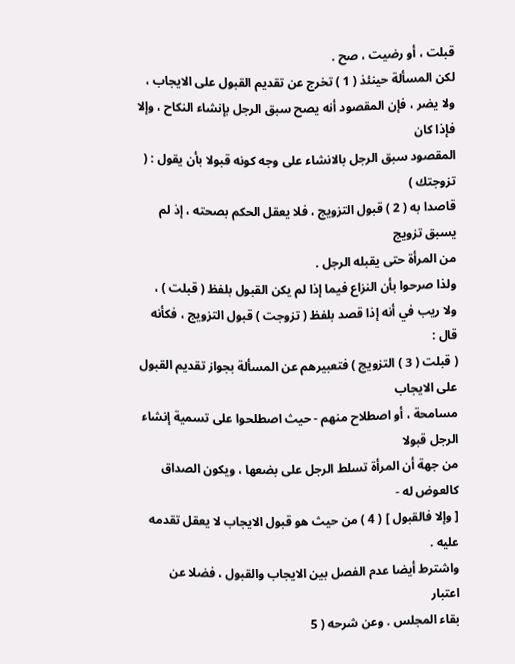قبلت ، أو رضيت ، صح .
لكن المسألة حينئذ ( 1 ) تخرج عن تقديم القبول على الايجاب ،
ولا يضر ، فإن المقصود أنه يصح سبق الرجل بإنشاء النكاح ، وإلا فإذا كان
المقصود سبق الرجل بالانشاء على وجه كونه قبولا بأن يقول : ( تزوجتك )
قاصدا به ( 2 ) قبول التزويج ، فلا يعقل الحكم بصحته ، إذ لم يسبق تزويج
من المرأة حتى يقبله الرجل .
ولذا صرحوا بأن النزاع فيما إذا لم يكن القبول بلفظ ( قبلت ) ،
ولا ريب في أنه إذا قصد بلفظ ( تزوجت ) قبول التزويج ، فكأنه قال :
( قبلت ( 3 ) التزويج ) فتعبيرهم عن المسألة بجواز تقديم القبول على الايجاب
مسامحة ، أو اصطلاح منهم - حيث اصطلحوا على تسمية إنشاء الرجل قبولا
من جهة أن المرأة تسلط الرجل على بضعها ، ويكون الصداق كالعوض له -
[ وإلا فالقبول ] ( 4 ) من حيث هو قبول الايجاب لا يعقل تقدمه عليه .
واشترط أيضا عدم الفصل بين الايجاب والقبول ، فضلا عن اعتبار
بقاء المجلس . وعن شرحه ( 5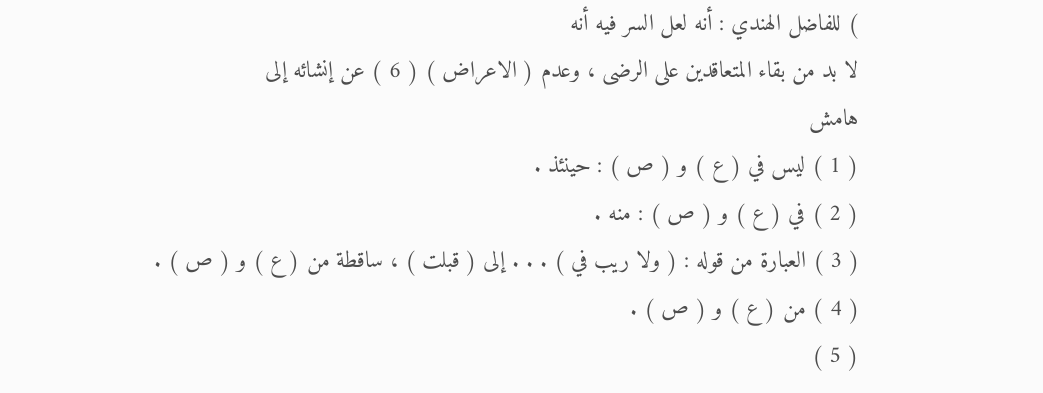) للفاضل الهندي : أنه لعل السر فيه أنه
لا بد من بقاء المتعاقدين على الرضى ، وعدم ( الاعراض ) ( 6 ) عن إنشائه إلى
هامش
( 1 ) ليس في ( ع ) و ( ص ) : حينئذ .
( 2 ) في ( ع ) و ( ص ) : منه .
( 3 ) العبارة من قوله : ( ولا ريب في ) . . . إلى ( قبلت ) ، ساقطة من ( ع ) و ( ص ) .
( 4 ) من ( ع ) و ( ص ) .
( 5 )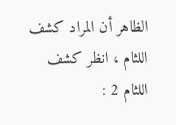الظاهر أن المراد كشف اللثام ، انظر كشف اللثام 2 :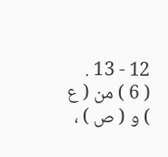12 - 13 .
( 6 ) من ( ع ) و ( ص ) ،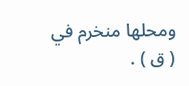ومحلها منخرم في ( ق ) .